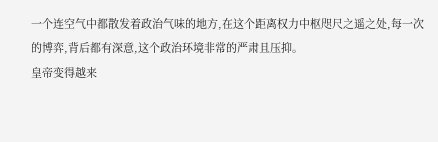一个连空气中都散发着政治气味的地方,在这个距离权力中枢咫尺之遥之处,每一次的博弈,背后都有深意,这个政治环境非常的严肃且压抑。
皇帝变得越来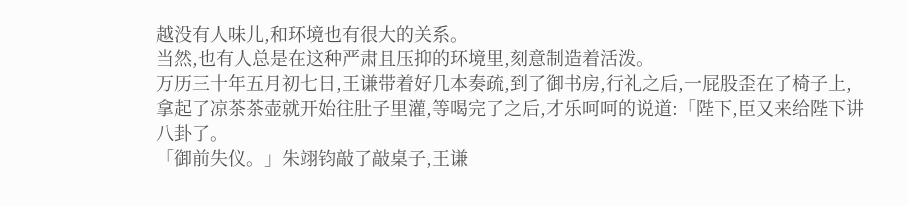越没有人味儿,和环境也有很大的关系。
当然,也有人总是在这种严肃且压抑的环境里,刻意制造着活泼。
万历三十年五月初七日,王谦带着好几本奏疏,到了御书房,行礼之后,一屁股歪在了椅子上,拿起了凉茶茶壶就开始往肚子里灌,等喝完了之后,才乐呵呵的说道:「陛下,臣又来给陛下讲八卦了。
「御前失仪。」朱翊钧敲了敲桌子,王谦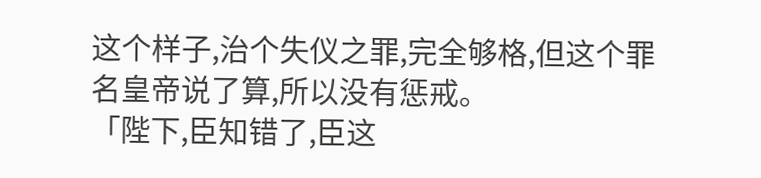这个样子,治个失仪之罪,完全够格,但这个罪名皇帝说了算,所以没有惩戒。
「陛下,臣知错了,臣这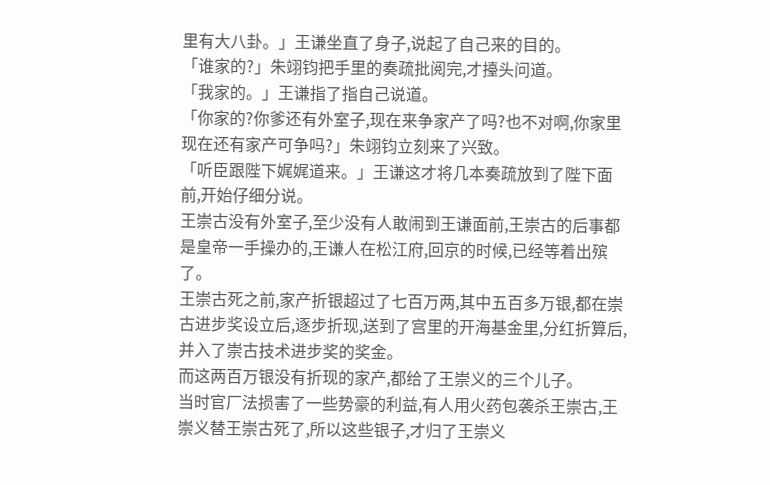里有大八卦。」王谦坐直了身子,说起了自己来的目的。
「谁家的?」朱翊钧把手里的奏疏批阅完,才擡头问道。
「我家的。」王谦指了指自己说道。
「你家的?你爹还有外室子,现在来争家产了吗?也不对啊,你家里现在还有家产可争吗?」朱翊钧立刻来了兴致。
「听臣跟陛下娓娓道来。」王谦这才将几本奏疏放到了陛下面前,开始仔细分说。
王崇古没有外室子,至少没有人敢闹到王谦面前,王崇古的后事都是皇帝一手操办的,王谦人在松江府,回京的时候,已经等着出殡了。
王崇古死之前,家产折银超过了七百万两,其中五百多万银,都在崇古进步奖设立后,逐步折现,送到了宫里的开海基金里,分红折算后,并入了崇古技术进步奖的奖金。
而这两百万银没有折现的家产,都给了王崇义的三个儿子。
当时官厂法损害了一些势豪的利益,有人用火药包袭杀王崇古,王崇义替王崇古死了,所以这些银子,才归了王崇义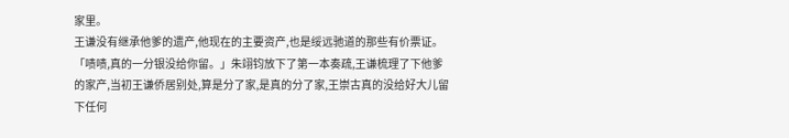家里。
王谦没有继承他爹的遗产,他现在的主要资产,也是绥远驰道的那些有价票证。
「啧啧,真的一分银没给你留。」朱翊钧放下了第一本奏疏,王谦梳理了下他爹的家产,当初王谦侨居别处,算是分了家,是真的分了家,王崇古真的没给好大儿留下任何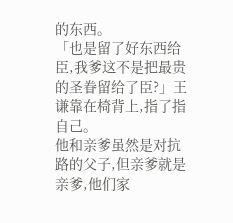的东西。
「也是留了好东西给臣,我爹这不是把最贵的圣眷留给了臣?」王谦靠在椅背上,指了指自己。
他和亲爹虽然是对抗路的父子,但亲爹就是亲爹,他们家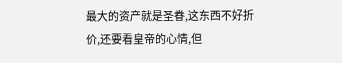最大的资产就是圣眷,这东西不好折价,还要看皇帝的心情,但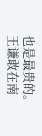也是最贵的。
王谦敢在南